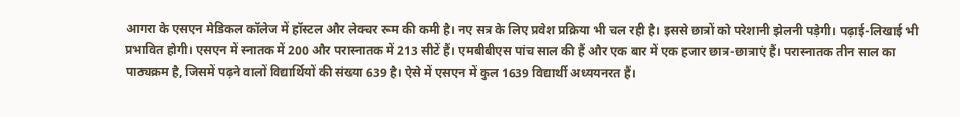आगरा के एसएन मेडिकल कॉलेज में हॉस्टल और लेक्चर रूम की कमी है। नए सत्र के लिए प्रवेश प्रक्रिया भी चल रही है। इससे छात्रों को परेशानी झेलनी पड़ेगी। पढ़ाई-लिखाई भी प्रभावित होगी। एसएन में स्नातक में 200 और परास्नातक में 213 सीटें हैं। एमबीबीएस पांच साल की हैं और एक बार में एक हजार छात्र-छात्राएं हैं। परास्नातक तीन साल का पाठ्यक्रम है, जिसमें पढ़ने वालों विद्यार्थियों की संख्या 639 है। ऐसे में एसएन में कुल 1639 विद्यार्थी अध्ययनरत हैं।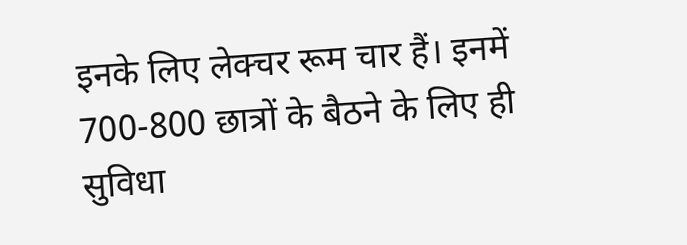इनके लिए लेक्चर रूम चार हैं। इनमें 700-800 छात्रों के बैठने के लिए ही सुविधा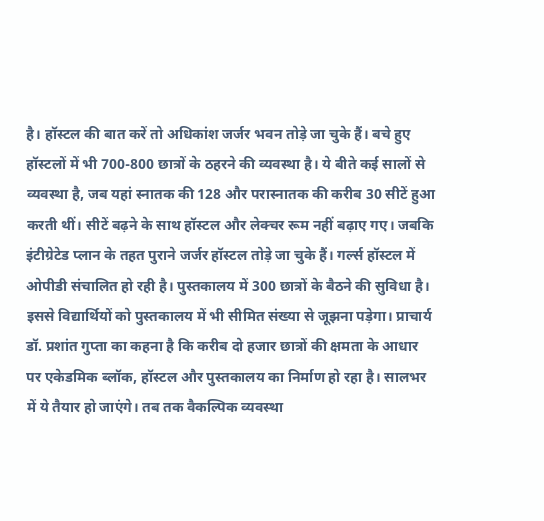है। हॉस्टल की बात करें तो अधिकांश जर्जर भवन तोड़े जा चुके हैं। बचे हुए हॉस्टलों में भी 700-800 छात्रों के ठहरने की व्यवस्था है। ये बीते कई सालों से व्यवस्था है, जब यहां स्नातक की 128 और परास्नातक की करीब 30 सीटें हुआ करती थीं। सीटें बढ़ने के साथ हॉस्टल और लेक्चर रूम नहीं बढ़ाए गए। जबकि इंटीग्रेटेड प्लान के तहत पुराने जर्जर हॉस्टल तोड़े जा चुके हैं। गर्ल्स हॉस्टल में ओपीडी संचालित हो रही है। पुस्तकालय में 300 छात्रों के बैठने की सुविधा है। इससे विद्यार्थियों को पुस्तकालय में भी सीमित संख्या से जूझना पड़ेगा। प्राचार्य डॉ. प्रशांत गुप्ता का कहना है कि करीब दो हजार छात्रों की क्षमता के आधार पर एकेडमिक ब्लॉक, हॉस्टल और पुस्तकालय का निर्माण हो रहा है। सालभर में ये तैयार हो जाएंगे। तब तक वैकल्पिक व्यवस्था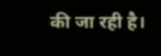की जा रही है।